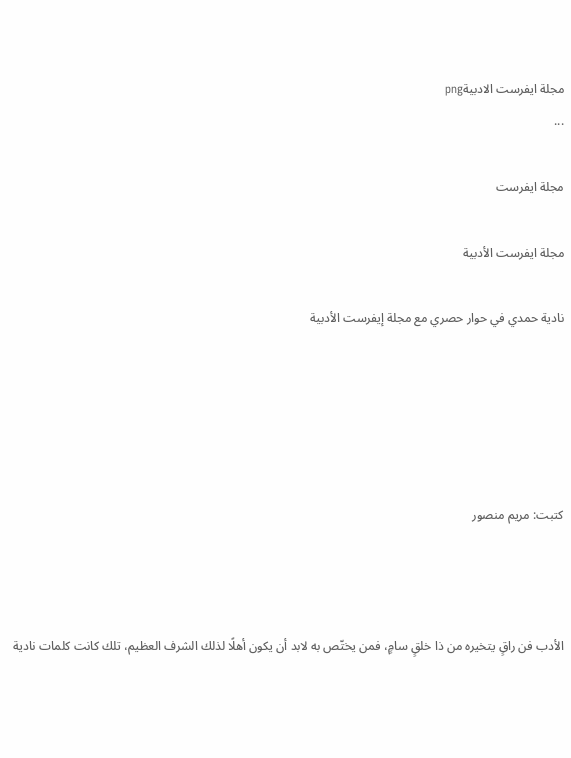مجلة ايفرست الادبيةpng
...

مجلة ايفرست

مجلة ايفرست الأدبية

نادية حمدي في حوار حصري مع مجلة إيفرست الأدبية





كتبت: مريم منصور



الأدب فن راقٍ يتخيره من ذا خلقٍ سامٍ، فمن يختّص به لابد أن يكون أهلًا لذلك الشرف العظيم، تلك كانت كلمات نادية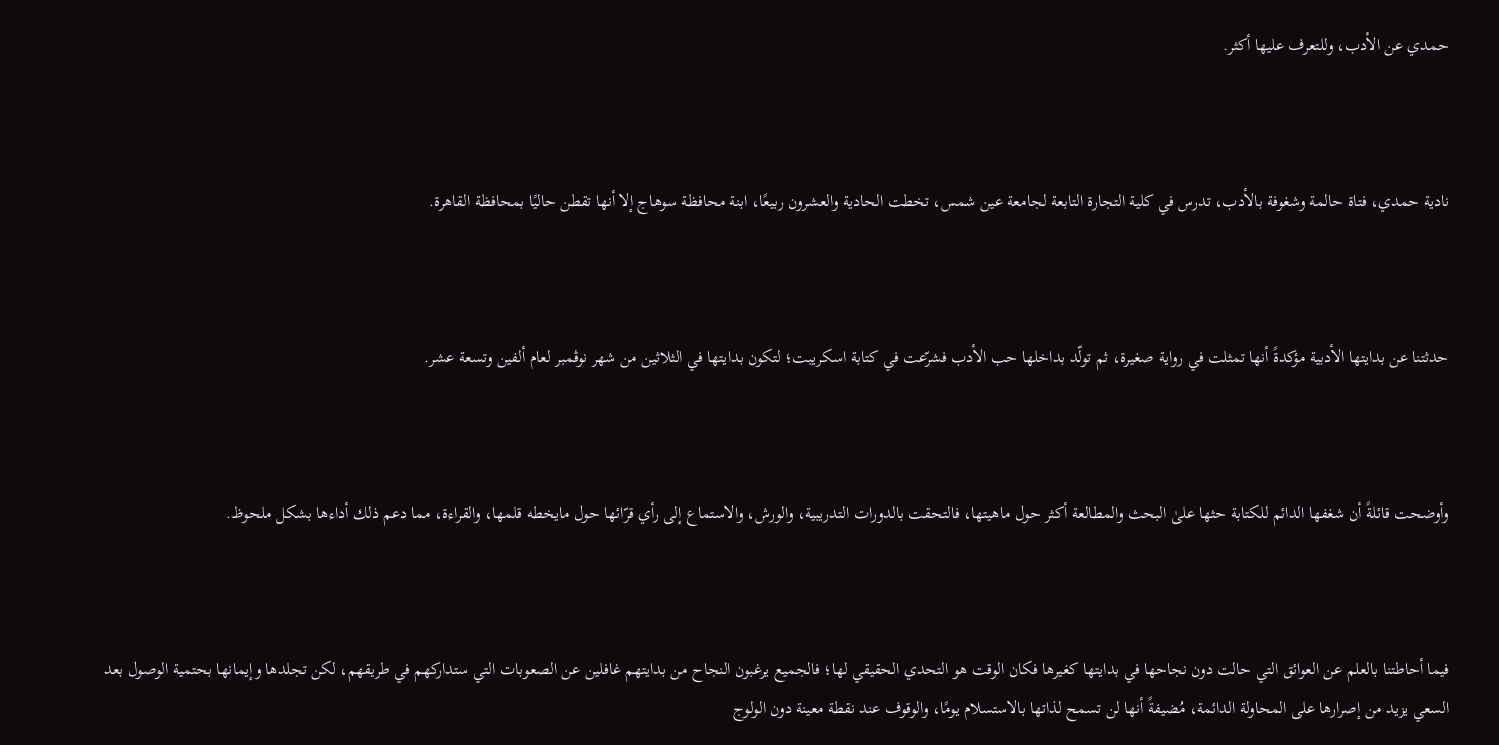حمدي عن الأدب، وللتعرف عليها أكثر.



نادية حمدي، فتاة حالمة وشغوفة بالأدب، تدرس في كلية التجارة التابعة لجامعة عين شمس، تخطت الحادية والعشرون ربيعًا، ابنة محافظة سوهاج إلا أنها تقطن حاليًا بمحافظة القاهرة.



حدثتنا عن بدايتها الأدبية مؤكدةً أنها تمثلت في رواية صغيرة، ثم تولّد بداخلها حب الأدب فشرّعت في كتابة اسكريبت؛ لتكون بدايتها في الثلاثين من شهر نوڤمبر لعام ألفين وتسعة عشر.



وأوضحت قائلةً أن شغفها الدائم للكتابة حثها علىٰ البحث والمطالعة أكثر حول ماهيتها، فالتحقت بالدورات التدريبية، والورش، والاستماع إلى رأي قرّائها حول مايخطه قلمها، والقراءة، مما دعم ذلك أداءها بشكل ملحوظ.



فيما أحاطتنا بالعلم عن العوائق التي حالت دون نجاحها في بدايتها كغيرها فكان الوقت هو التحدي الحقيقي لها؛ فالجميع يرغبون النجاح من بدايتهم غافلين عن الصعوبات التي ستداركهم في طريقهم، لكن تجلدها وإيمانها بحتمية الوصول بعد السعي يزيد من إصرارها على المحاولة الدائمة، مُضيفةً أنها لن تسمح لذاتها بالاستسلام يومًا، والوقوف عند نقطة معينة دون الولوج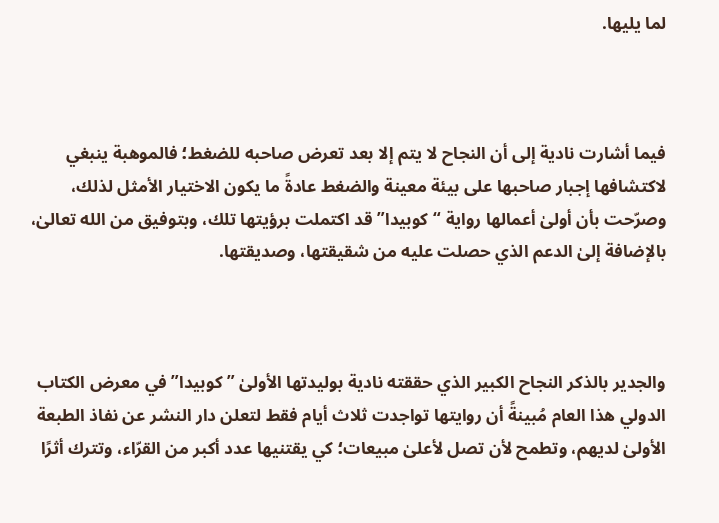لما يليها.



فيما أشارت نادية إلى أن النجاح لا يتم إلا بعد تعرض صاحبه للضغط؛ فالموهبة ينبغي لاكتشافها إجبار صاحبها على بيئة معينة والضغط عادةً ما يكون الاختيار الأمثل لذلك، وصرّحت بأن أولىٰ أعمالها رواية “كوبيدا” قد اكتملت برؤيتها تلك، وبتوفيق من الله تعالىٰ، بالإضافة إلىٰ الدعم الذي حصلت عليه من شقيقتها، وصديقتها.



والجدير بالذكر النجاح الكبير الذي حققته نادية بوليدتها الأولىٰ ” كوبيدا” في معرض الكتاب الدولي هذا العام مُبينةً أن روايتها تواجدت ثلاث أيام فقط لتعلن دار النشر عن نفاذ الطبعة الأولىٰ لديهم، وتطمح لأن تصل لأعلىٰ مبيعات؛ كي يقتنيها عدد أكبر من القرّاء، وتترك أثرًا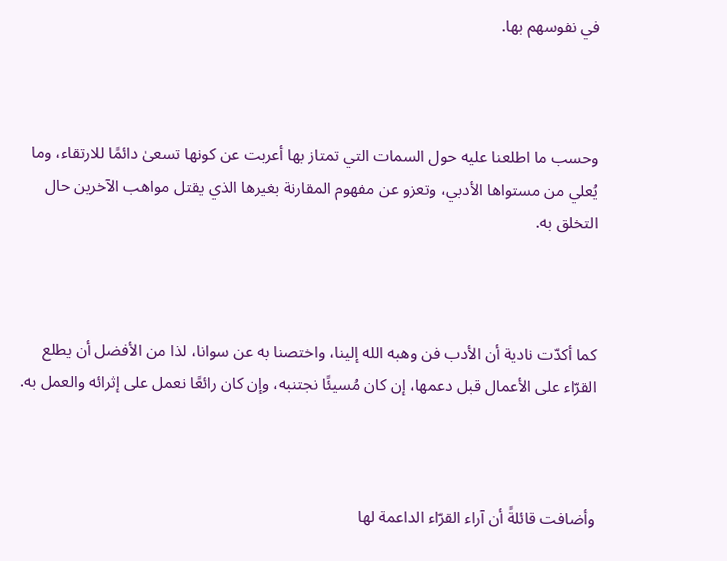في نفوسهم بها.



وحسب ما اطلعنا عليه حول السمات التي تمتاز بها أعربت عن كونها تسعىٰ دائمًا للارتقاء، وما يُعلي من مستواها الأدبي، وتعزو عن مفهوم المقارنة بغيرها الذي يقتل مواهب الآخرين حال التخلق به.



كما أكدّت نادية أن الأدب فن وهبه الله إلينا، واختصنا به عن سوانا، لذا من الأفضل أن يطلع القرّاء على الأعمال قبل دعمها، إن كان مُسيئًا نجتنبه، وإن كان رائعًا نعمل على إثرائه والعمل به.



وأضافت قائلةً أن آراء القرّاء الداعمة لها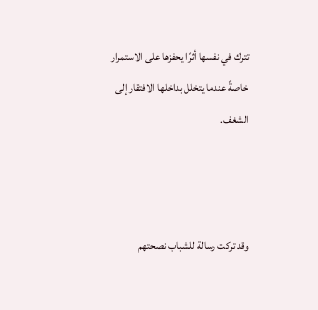تترك في نفسها أثرًا يحفزها على الاستمرار خاصةً عندما يتخلل بداخلها الافتقار إلى الشغف.



وقد تركت رسالة للشباب نصحتهم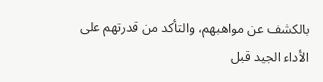بالكشف عن مواهبهم، والتأكد من قدرتهم على الأداء الجيد قبل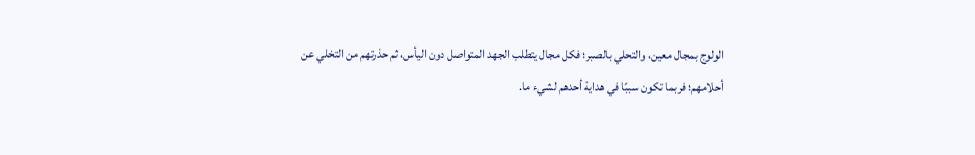الولوج بمجال معين، والتحلي بالصبر؛ فكل مجال يتطلب الجهد المتواصل دون اليأس، ثم حذرتهم من التخلي عن أحلامهم؛ فربما تكون سببًا في هداية أحدهم لشيء ما.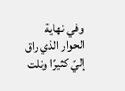وفي نهاية الحوار الذي راق إليّ كثيرًا ونلت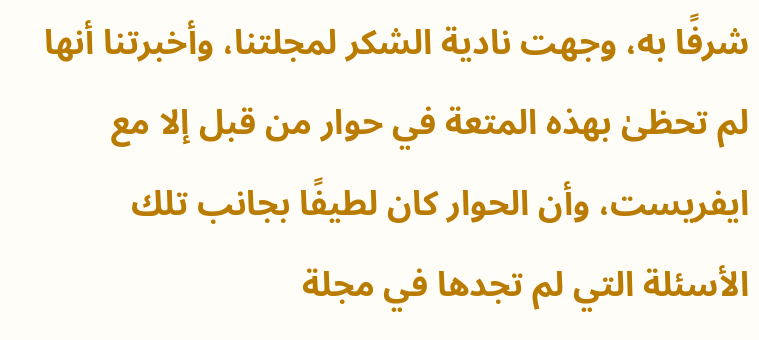شرفًا به، وجهت نادية الشكر لمجلتنا، وأخبرتنا أنها لم تحظىٰ بهذه المتعة في حوار من قبل إلا مع ايفريست، وأن الحوار كان لطيفًا بجانب تلك الأسئلة التي لم تجدها في مجلة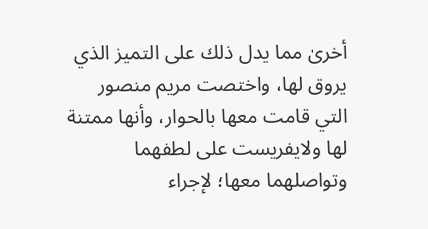أخرىٰ مما يدل ذلك على التميز الذي يروق لها، واختصت مريم منصور التي قامت معها بالحوار، وأنها ممتنة لها ولايفريست على لطفهما وتواصلهما معها؛ لإجراء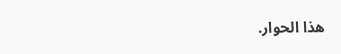هذا الحوار.